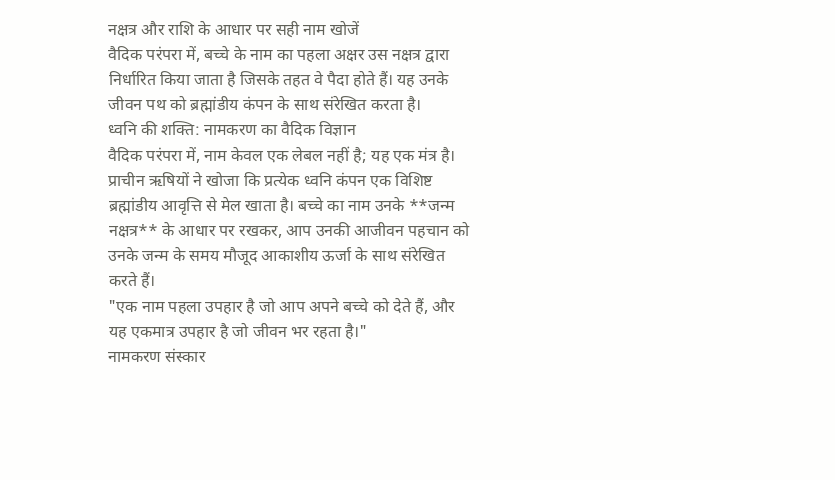नक्षत्र और राशि के आधार पर सही नाम खोजें
वैदिक परंपरा में, बच्चे के नाम का पहला अक्षर उस नक्षत्र द्वारा निर्धारित किया जाता है जिसके तहत वे पैदा होते हैं। यह उनके जीवन पथ को ब्रह्मांडीय कंपन के साथ संरेखित करता है।
ध्वनि की शक्ति: नामकरण का वैदिक विज्ञान
वैदिक परंपरा में, नाम केवल एक लेबल नहीं है; यह एक मंत्र है। प्राचीन ऋषियों ने खोजा कि प्रत्येक ध्वनि कंपन एक विशिष्ट ब्रह्मांडीय आवृत्ति से मेल खाता है। बच्चे का नाम उनके **जन्म नक्षत्र** के आधार पर रखकर, आप उनकी आजीवन पहचान को उनके जन्म के समय मौजूद आकाशीय ऊर्जा के साथ संरेखित करते हैं।
"एक नाम पहला उपहार है जो आप अपने बच्चे को देते हैं, और यह एकमात्र उपहार है जो जीवन भर रहता है।"
नामकरण संस्कार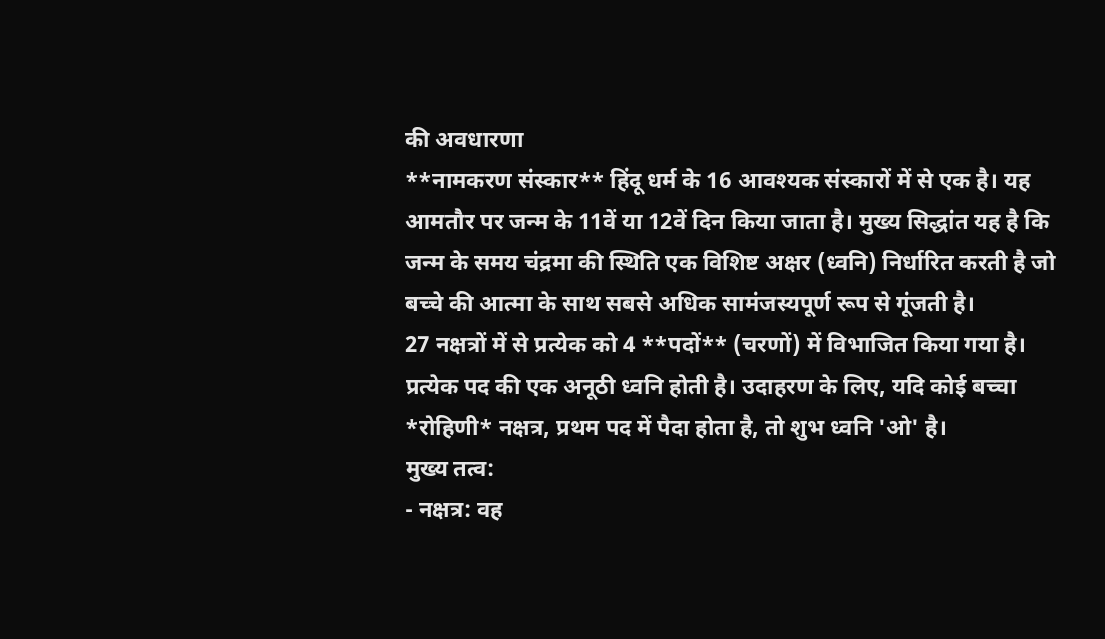की अवधारणा
**नामकरण संस्कार** हिंदू धर्म के 16 आवश्यक संस्कारों में से एक है। यह आमतौर पर जन्म के 11वें या 12वें दिन किया जाता है। मुख्य सिद्धांत यह है कि जन्म के समय चंद्रमा की स्थिति एक विशिष्ट अक्षर (ध्वनि) निर्धारित करती है जो बच्चे की आत्मा के साथ सबसे अधिक सामंजस्यपूर्ण रूप से गूंजती है।
27 नक्षत्रों में से प्रत्येक को 4 **पदों** (चरणों) में विभाजित किया गया है। प्रत्येक पद की एक अनूठी ध्वनि होती है। उदाहरण के लिए, यदि कोई बच्चा *रोहिणी* नक्षत्र, प्रथम पद में पैदा होता है, तो शुभ ध्वनि 'ओ' है।
मुख्य तत्व:
- नक्षत्र: वह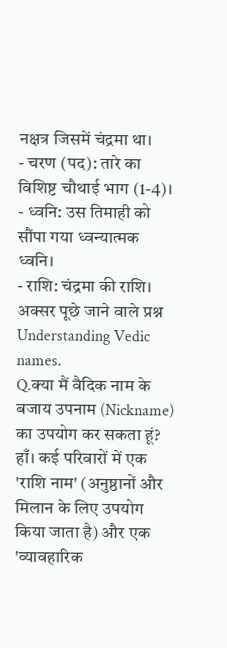नक्षत्र जिसमें चंद्रमा था।
- चरण (पद): तारे का विशिष्ट चौथाई भाग (1-4)।
- ध्वनि: उस तिमाही को सौंपा गया ध्वन्यात्मक ध्वनि।
- राशि: चंद्रमा की राशि।
अक्सर पूछे जाने वाले प्रश्न
Understanding Vedic names.
Q.क्या मैं वैदिक नाम के बजाय उपनाम (Nickname) का उपयोग कर सकता हूं?
हाँ। कई परिवारों में एक 'राशि नाम' (अनुष्ठानों और मिलान के लिए उपयोग किया जाता है) और एक 'व्यावहारिक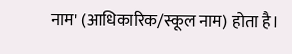नाम' (आधिकारिक/स्कूल नाम) होता है।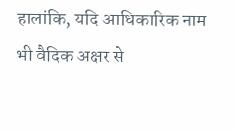हालांकि, यदि आधिकारिक नाम भी वैदिक अक्षर से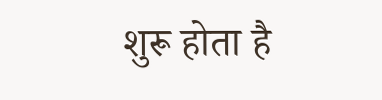शुरू होता है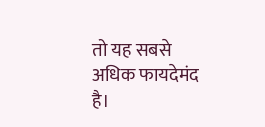तो यह सबसे अधिक फायदेमंद है।